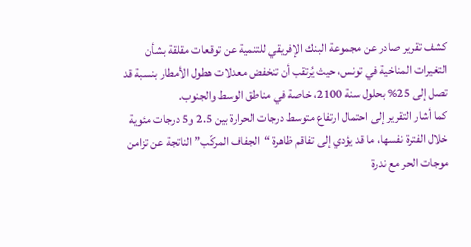كشف تقرير صادر عن مجموعة البنك الإفريقي للتنمية عن توقعات مقلقة بشأن التغيرات المناخية في تونس، حيث يُرتقب أن تنخفض معدلات هطول الأمطار بنسبة قد تصل إلى 25% بحلول سنة 2100، خاصة في مناطق الوسط والجنوب.
كما أشار التقرير إلى احتمال ارتفاع متوسط درجات الحرارة بين 2.5 و5 درجات مئوية خلال الفترة نفسها، ما قد يؤدي إلى تفاقم ظاهرة “الجفاف المركّب” الناتجة عن تزامن موجات الحر مع ندرة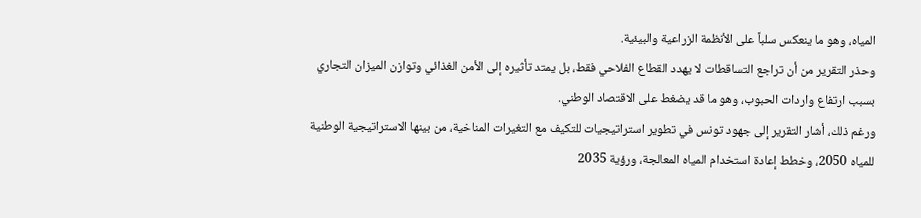المياه، وهو ما ينعكس سلباً على الأنظمة الزراعية والبيئية.
وحذر التقرير من أن تراجع التساقطات لا يهدد القطاع الفلاحي فقط، بل يمتد تأثيره إلى الأمن الغذائي وتوازن الميزان التجاري بسبب ارتفاع واردات الحبوب، وهو ما قد يضغط على الاقتصاد الوطني.
ورغم ذلك، أشار التقرير إلى جهود تونس في تطوير استراتيجيات للتكيف مع التغيرات المناخية، من بينها الاستراتيجية الوطنية للمياه 2050، وخطط إعادة استخدام المياه المعالجة، ورؤية 2035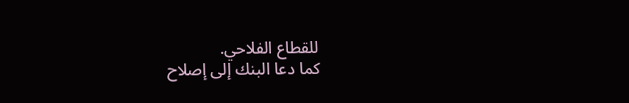للقطاع الفلاحي.
كما دعا البنك إلى إصلاح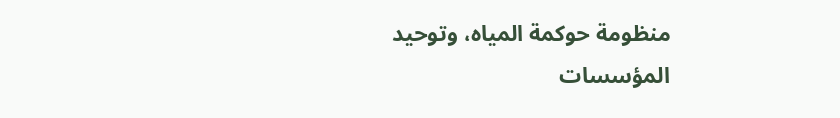منظومة حوكمة المياه، وتوحيد المؤسسات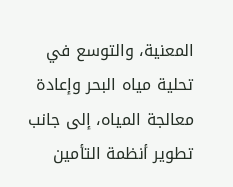المعنية، والتوسع في تحلية مياه البحر وإعادة معالجة المياه، إلى جانب تطوير أنظمة التأمين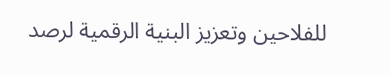للفلاحين وتعزيز البنية الرقمية لرصد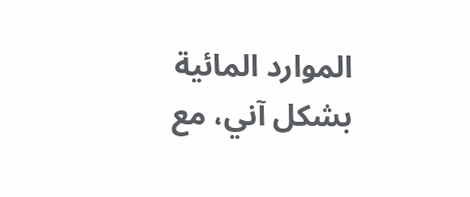الموارد المائية بشكل آني، مع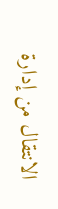الانتقال من إدارة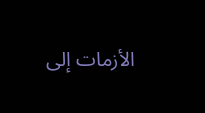الأزمات إلى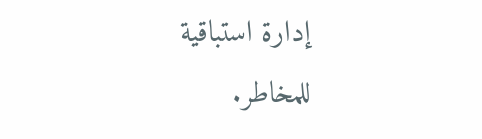إدارة استباقية للمخاطر.